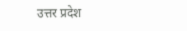उत्तर प्रदेश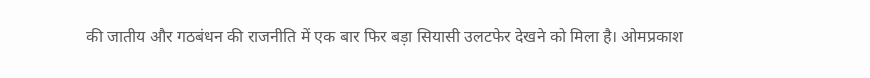की जातीय और गठबंधन की राजनीति में एक बार फिर बड़ा सियासी उलटफेर देखने को मिला है। ओमप्रकाश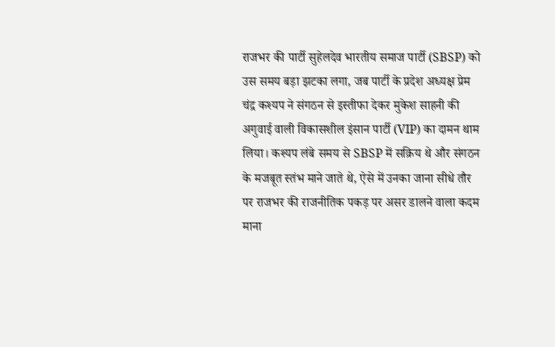राजभर की पार्टी सुहेलदेव भारतीय समाज पार्टी (SBSP) को उस समय बड़ा झटका लगा, जब पार्टी के प्रदेश अध्यक्ष प्रेम चंद्र कश्यप ने संगठन से इस्तीफा देकर मुकेश साहनी की अगुवाई वाली विकासशील इंसान पार्टी (VIP) का दामन थाम लिया। कश्यप लंबे समय से SBSP में सक्रिय थे और संगठन के मजबूत स्तंभ माने जाते थे, ऐसे में उनका जाना सीधे तौर पर राजभर की राजनीतिक पकड़ पर असर डालने वाला कदम माना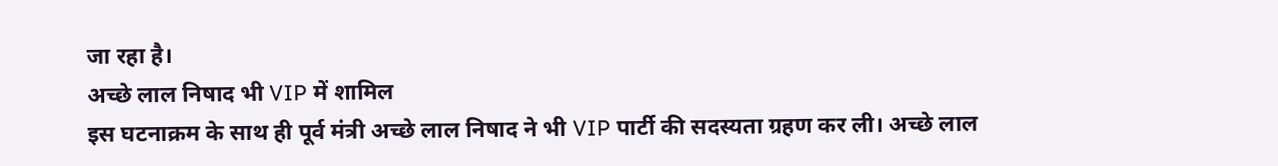जा रहा है।
अच्छे लाल निषाद भी VIP में शामिल
इस घटनाक्रम के साथ ही पूर्व मंत्री अच्छे लाल निषाद ने भी VIP पार्टी की सदस्यता ग्रहण कर ली। अच्छे लाल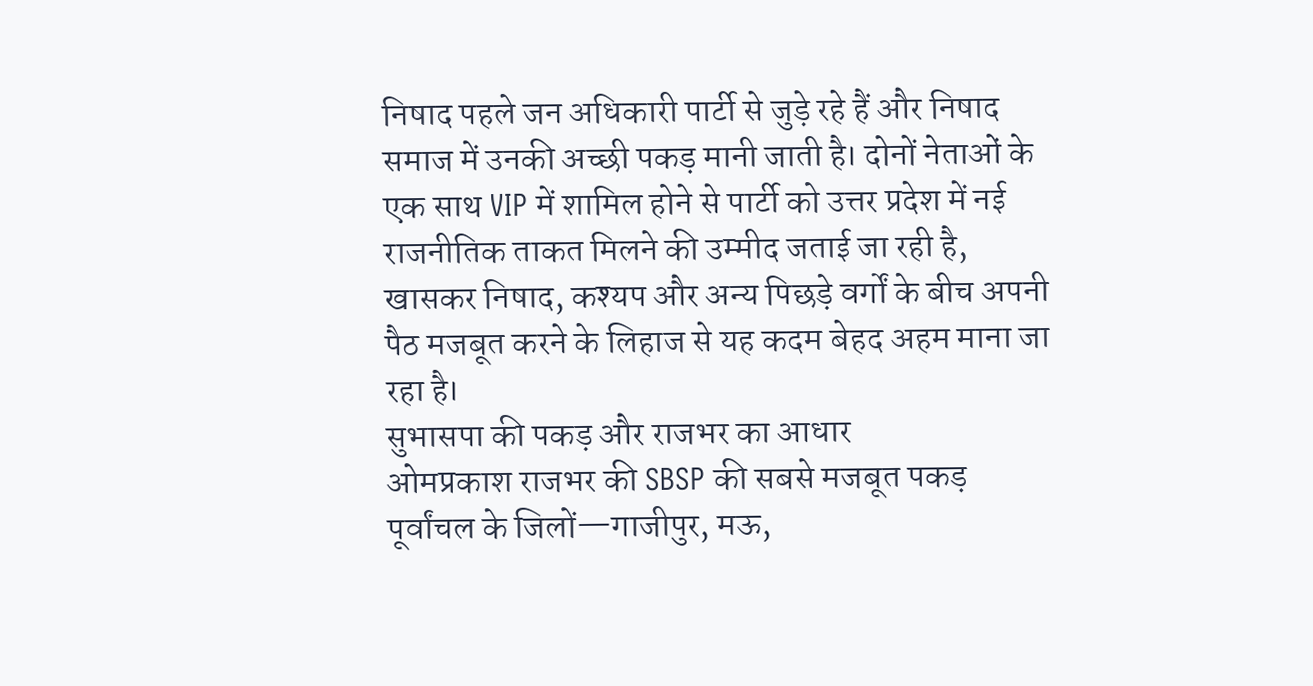निषाद पहले जन अधिकारी पार्टी से जुड़े रहे हैं और निषाद समाज में उनकी अच्छी पकड़ मानी जाती है। दोनों नेताओं के एक साथ VIP में शामिल होने से पार्टी को उत्तर प्रदेश में नई राजनीतिक ताकत मिलने की उम्मीद जताई जा रही है, खासकर निषाद, कश्यप और अन्य पिछड़े वर्गों के बीच अपनी पैठ मजबूत करने के लिहाज से यह कदम बेहद अहम माना जा रहा है।
सुभासपा की पकड़ और राजभर का आधार
ओमप्रकाश राजभर की SBSP की सबसे मजबूत पकड़ पूर्वांचल के जिलों—गाजीपुर, मऊ,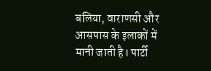बलिया, वाराणसी और आसपास के इलाकों में मानी जाती है। पार्टी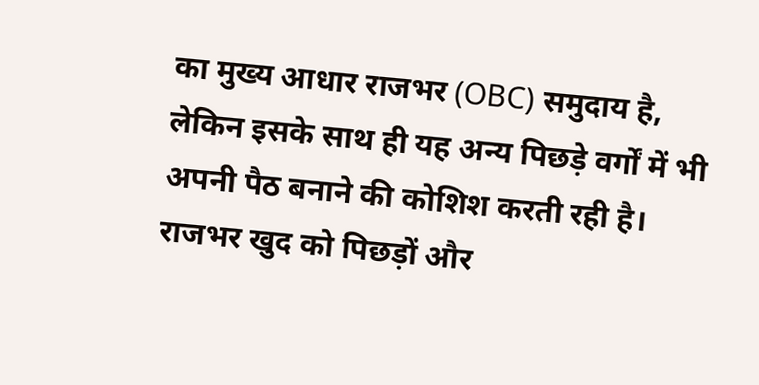का मुख्य आधार राजभर (OBC) समुदाय है, लेकिन इसके साथ ही यह अन्य पिछड़े वर्गों में भी अपनी पैठ बनाने की कोशिश करती रही है। राजभर खुद को पिछड़ों और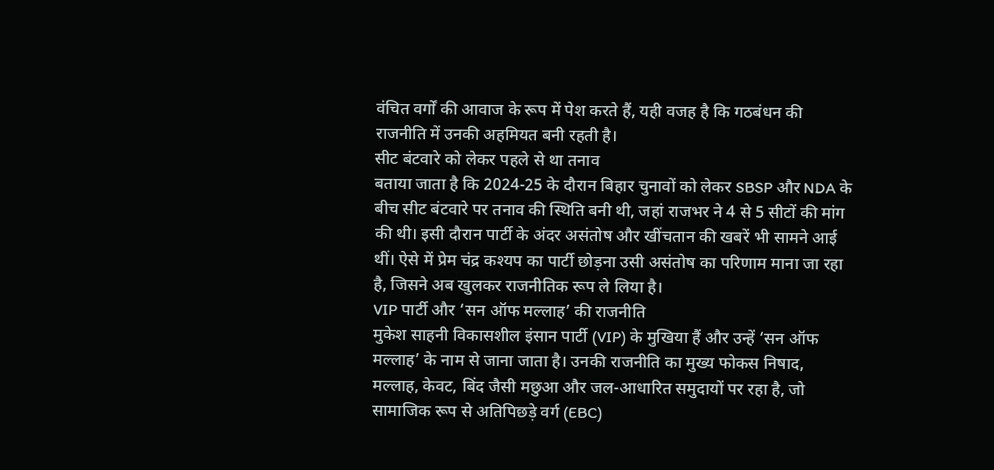वंचित वर्गों की आवाज के रूप में पेश करते हैं, यही वजह है कि गठबंधन की राजनीति में उनकी अहमियत बनी रहती है।
सीट बंटवारे को लेकर पहले से था तनाव
बताया जाता है कि 2024-25 के दौरान बिहार चुनावों को लेकर SBSP और NDA के बीच सीट बंटवारे पर तनाव की स्थिति बनी थी, जहां राजभर ने 4 से 5 सीटों की मांग की थी। इसी दौरान पार्टी के अंदर असंतोष और खींचतान की खबरें भी सामने आई थीं। ऐसे में प्रेम चंद्र कश्यप का पार्टी छोड़ना उसी असंतोष का परिणाम माना जा रहा है, जिसने अब खुलकर राजनीतिक रूप ले लिया है।
VIP पार्टी और ‘सन ऑफ मल्लाह’ की राजनीति
मुकेश साहनी विकासशील इंसान पार्टी (VIP) के मुखिया हैं और उन्हें ‘सन ऑफ मल्लाह’ के नाम से जाना जाता है। उनकी राजनीति का मुख्य फोकस निषाद, मल्लाह, केवट, बिंद जैसी मछुआ और जल-आधारित समुदायों पर रहा है, जो सामाजिक रूप से अतिपिछड़े वर्ग (EBC)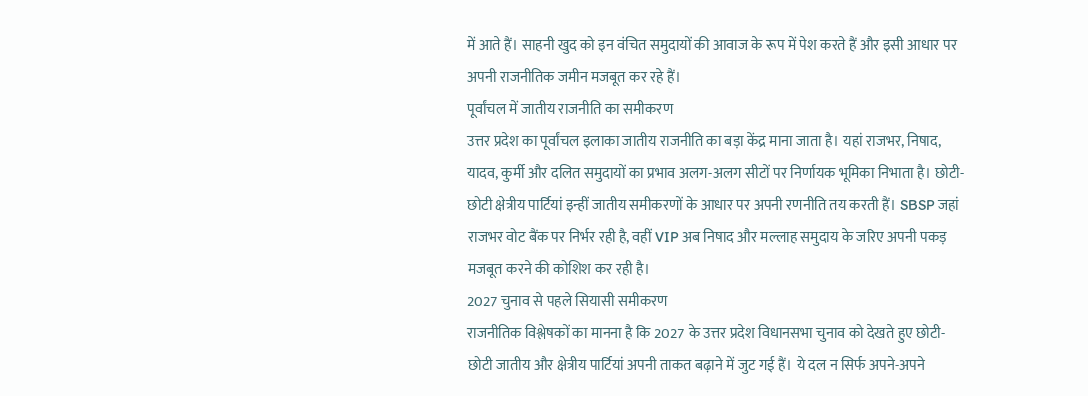में आते हैं। साहनी खुद को इन वंचित समुदायों की आवाज के रूप में पेश करते हैं और इसी आधार पर अपनी राजनीतिक जमीन मजबूत कर रहे हैं।
पूर्वांचल में जातीय राजनीति का समीकरण
उत्तर प्रदेश का पूर्वांचल इलाका जातीय राजनीति का बड़ा केंद्र माना जाता है। यहां राजभर, निषाद, यादव, कुर्मी और दलित समुदायों का प्रभाव अलग-अलग सीटों पर निर्णायक भूमिका निभाता है। छोटी-छोटी क्षेत्रीय पार्टियां इन्हीं जातीय समीकरणों के आधार पर अपनी रणनीति तय करती हैं। SBSP जहां राजभर वोट बैंक पर निर्भर रही है, वहीं VIP अब निषाद और मल्लाह समुदाय के जरिए अपनी पकड़ मजबूत करने की कोशिश कर रही है।
2027 चुनाव से पहले सियासी समीकरण
राजनीतिक विश्लेषकों का मानना है कि 2027 के उत्तर प्रदेश विधानसभा चुनाव को देखते हुए छोटी-छोटी जातीय और क्षेत्रीय पार्टियां अपनी ताकत बढ़ाने में जुट गई हैं। ये दल न सिर्फ अपने-अपने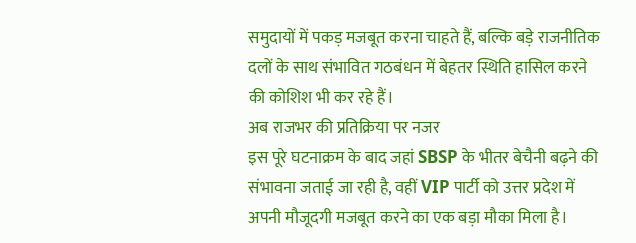समुदायों में पकड़ मजबूत करना चाहते हैं, बल्कि बड़े राजनीतिक दलों के साथ संभावित गठबंधन में बेहतर स्थिति हासिल करने की कोशिश भी कर रहे हैं।
अब राजभर की प्रतिक्रिया पर नजर
इस पूरे घटनाक्रम के बाद जहां SBSP के भीतर बेचैनी बढ़ने की संभावना जताई जा रही है, वहीं VIP पार्टी को उत्तर प्रदेश में अपनी मौजूदगी मजबूत करने का एक बड़ा मौका मिला है।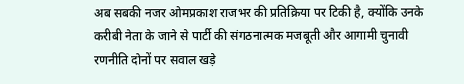अब सबकी नजर ओमप्रकाश राजभर की प्रतिक्रिया पर टिकी है, क्योंकि उनके करीबी नेता के जाने से पार्टी की संगठनात्मक मजबूती और आगामी चुनावी रणनीति दोनों पर सवाल खड़े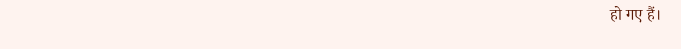हो गए हैं।